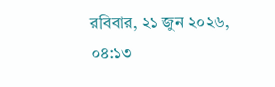রবিবার, ২১ জুন ২০২৬, ০৪:১৩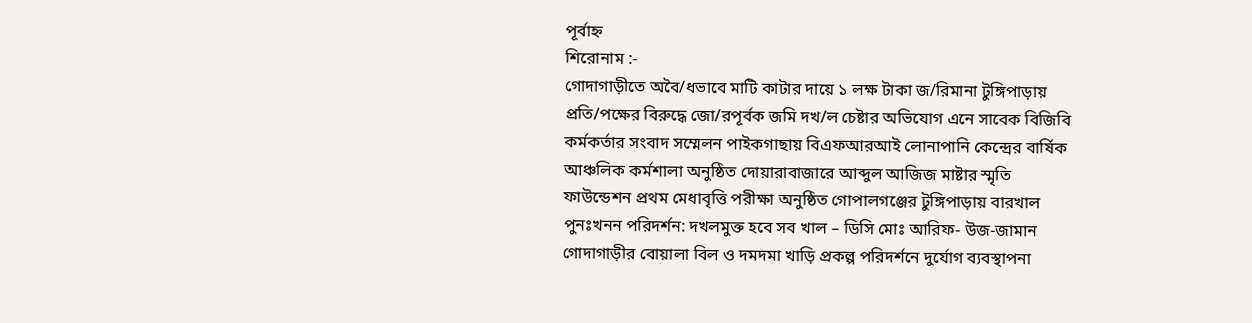পূর্বাহ্ন
শিরোনাম :-
গোদাগাড়ীতে অবৈ/ধভাবে মাটি কাটার দায়ে ১ লক্ষ টাকা জ/রিমানা টুঙ্গিপাড়ায় প্রতি/পক্ষের বিরুদ্ধে জো/রপূর্বক জমি দখ/ল চেষ্টার অভিযোগ এনে সাবেক বিজিবি কর্মকর্তার সংবাদ সম্মেলন পাইকগাছায় বিএফআরআই লোনাপানি কেন্দ্রের বার্ষিক আঞ্চলিক কর্মশালা অনুষ্ঠিত দোয়ারাবাজারে আব্দুল আজিজ মাষ্টার স্মৃতি ফাউন্ডেশন প্রথম মেধাবৃত্তি পরীক্ষা অনুষ্ঠিত গোপালগঞ্জের টুঙ্গিপাড়ায় বারখাল পুনঃখনন পরিদর্শন: দখলমুক্ত হবে সব খাল – ডিসি মোঃ আরিফ- উজ-জামান গোদাগাড়ীর বোয়ালা বিল ও দমদমা খাড়ি প্রকল্প পরিদর্শনে দুর্যোগ ব্যবস্থাপনা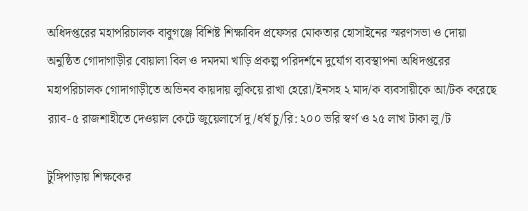অধিদপ্তরের মহাপরিচালক বাবুগঞ্জে বিশিষ্ট শিক্ষাবিদ প্রফেসর মোকতার হোসাইনের স্মরণসভা ও দোয়া অনুষ্ঠিত গোদাগাড়ীর বোয়ালা বিল ও দমদমা খাড়ি প্রকল্প পরিদর্শনে দুর্যোগ ব্যবস্থাপনা অধিদপ্তরের মহাপরিচালক গোদাগাড়ীতে অভিনব কায়দায় লুকিয়ে রাখা হেরো/ইনসহ ২ মাদ/ক ব্যবসায়ীকে আ/টক করেছে র‍্যাব-৫ রাজশাহীতে দেওয়াল কেটে জুয়েলার্সে দু/র্ধর্ষ চু/রি: ২০০ ভরি স্বর্ণ ও ২৫ লাখ টাকা লু/ট

টুঙ্গিপাড়ায় শিক্ষকের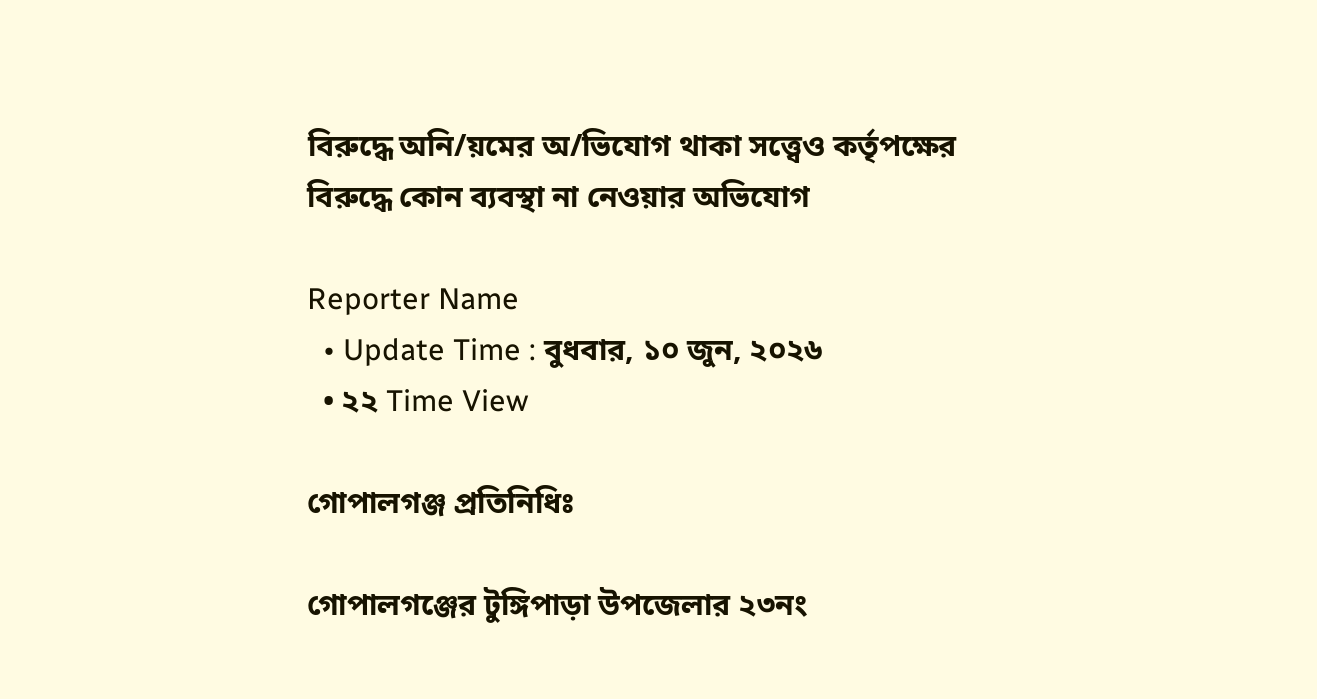বিরুদ্ধে অনি/য়মের অ/ভিযোগ থাকা সত্ত্বেও কর্তৃপক্ষের বিরুদ্ধে কোন ব্যবস্থা না নেওয়ার অভিযোগ

Reporter Name
  • Update Time : বুধবার, ১০ জুন, ২০২৬
  • ২২ Time View

গোপালগঞ্জ প্রতিনিধিঃ

গোপালগঞ্জের টুঙ্গিপাড়া উপজেলার ২৩নং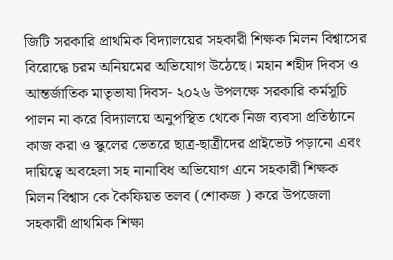জিটি সরকারি প্রাথমিক বিদ্যালয়ের সহকারী শিক্ষক মিলন বিশ্বাসের বিরোদ্ধে চরম অনিয়মের অভিযোগ উঠেছে। মহান শহীদ দিবস ও আন্তর্জাতিক মাতৃভাষা দিবস- ২০২৬ উপলক্ষে সরকারি কর্মসূচি পালন না করে বিদ্যালয়ে অনুপস্থিত থেকে নিজ ব্যবসা প্রতিষ্ঠানে কাজ করা ও স্কুলের ভেতরে ছাত্র-ছাত্রীদের প্রাইভেট পড়ানো এবং দায়িত্বে অবহেলা সহ নানাবিধ অভিযোগ এনে সহকারী শিক্ষক মিলন বিশ্বাস কে কৈফিয়ত তলব (শোকজ ) করে উপজেলা সহকারী প্রাথমিক শিক্ষা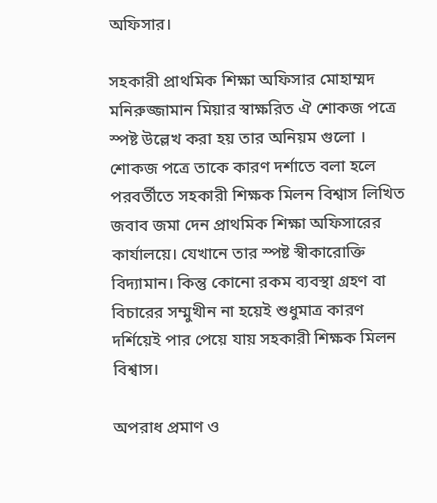অফিসার।

সহকারী প্রাথমিক শিক্ষা অফিসার মোহাম্মদ মনিরুজ্জামান মিয়ার স্বাক্ষরিত ঐ শোকজ পত্রে স্পষ্ট উল্লেখ করা হয় তার অনিয়ম গুলো । শোকজ পত্রে তাকে কারণ দর্শাতে বলা হলে পরবর্তীতে সহকারী শিক্ষক মিলন বিশ্বাস লিখিত জবাব জমা দেন প্রাথমিক শিক্ষা অফিসারের কার্যালয়ে। যেখানে তার স্পষ্ট স্বীকারোক্তি বিদ্যামান। কিন্তু কোনো রকম ব্যবস্থা গ্রহণ বা বিচারের সম্মুখীন না হয়েই শুধুমাত্র কারণ দর্শিয়েই পার পেয়ে যায় সহকারী শিক্ষক মিলন বিশ্বাস।

অপরাধ প্রমাণ ও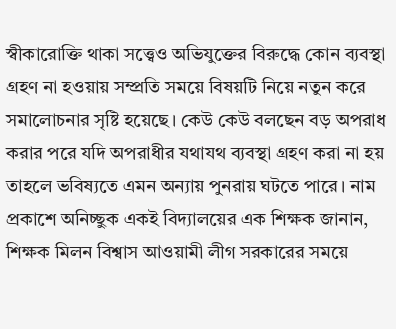স্বীকারোক্তি থাকা সত্ত্বেও অভিযুক্তের বিরুদ্ধে কোন ব্যবস্থা গ্রহণ না হ‌ওয়ায় সম্প্রতি সময়ে বিষয়টি নিয়ে নতুন করে সমালোচনার সৃষ্টি হয়েছে। কেউ কেউ বলছেন বড় অপরাধ করার পরে যদি অপরাধীর যথাযথ ব্যবস্থা গ্রহণ করা না হয় তাহলে ভবিষ্যতে এমন অন্যায় পুনরায় ঘটতে পারে। নাম প্রকাশে অনিচ্ছুক এক‌ই বিদ্যালয়ের এক শিক্ষক জানান, শিক্ষক মিলন বিশ্বাস আওয়ামী লীগ সরকারের সময়ে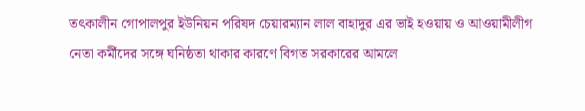তৎকালীন গোপালপুর ইউনিয়ন পরিষদ চেয়ারম্যান লাল বাহাদুর এর ভাই হ‌ওয়ায় ও আওয়ামীলীগ নেতা কর্মীদের সঙ্গে ঘনিষ্ঠতা থাকার কারণে বিগত সরকারের আমলে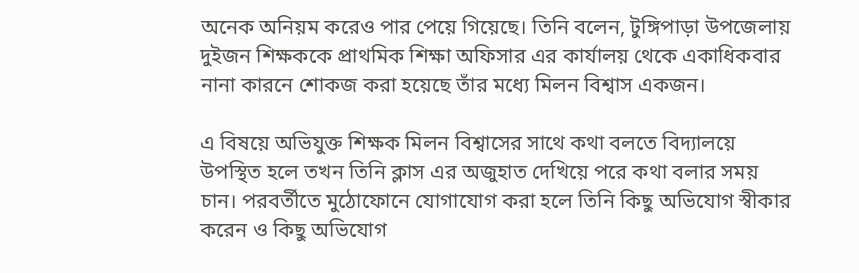অনেক অনিয়ম করেও পার পেয়ে গিয়েছে। তিনি বলেন, টুঙ্গিপাড়া উপজেলায় দুইজন শিক্ষককে প্রাথমিক শিক্ষা অফিসার এর কার্যালয় থেকে একাধিকবার নানা কারনে শোকজ করা হয়েছে তাঁর মধ্যে মিলন বিশ্বাস একজন।

এ বিষয়ে অভিযুক্ত শিক্ষক মিলন বিশ্বাসের সাথে কথা বলতে বিদ্যালয়ে উপস্থিত হলে তখন তিনি ক্লাস এর অজুহাত দেখিয়ে পরে কথা বলার সময় চান। পরবর্তীতে মুঠোফোনে যোগাযোগ করা হলে তিনি কিছু অভিযোগ স্বীকার করেন ও কিছু অভিযোগ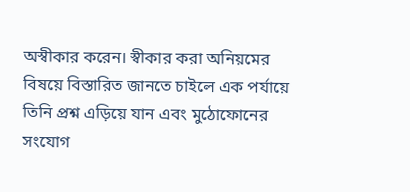অস্বীকার করেন। স্বীকার করা অনিয়মের বিষয়ে বিস্তারিত জানতে চাইলে এক পর্যায়ে তিনি প্রশ্ন এড়িয়ে যান এবং মুঠোফোনের সংযোগ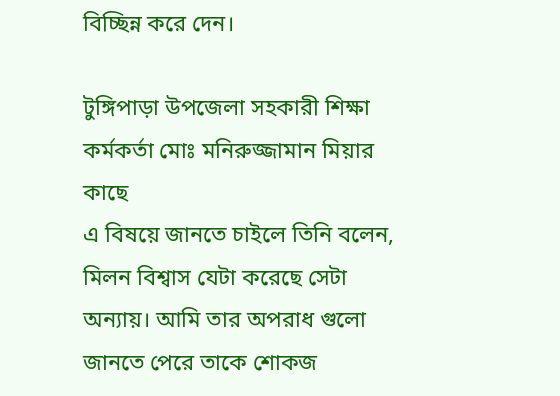বিচ্ছিন্ন করে দেন।

টুঙ্গিপাড়া উপজেলা সহকারী শিক্ষা কর্মকর্তা মোঃ মনিরুজ্জামান মিয়ার কাছে
এ বিষয়ে জানতে চাইলে তিনি বলেন, মিলন বিশ্বাস যেটা করেছে সেটা অন্যায়। আমি তার অপরাধ গুলো জানতে পেরে তাকে শোকজ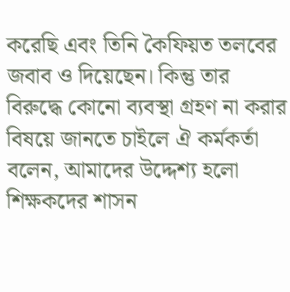করেছি এবং তিনি কৈফিয়ত তলবের জবাব ও দিয়েছেন। কিন্তু তার বিরুদ্ধে কোনো ব্যবস্থা গ্রহণ না করার বিষয়ে জানতে চাইলে ঐ কর্মকর্তা বলেন, আমাদের উদ্দেশ্য হলো শিক্ষকদের শাসন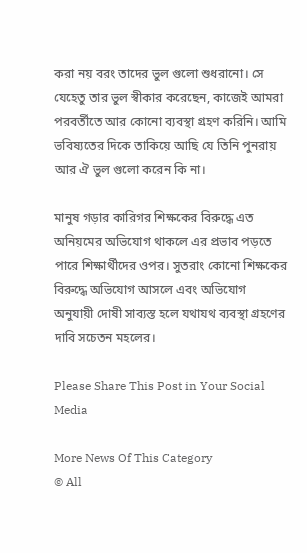করা নয় বরং তাদের ভুল গুলো শুধরানো। সে যেহেতু তার ভুল স্বীকার করেছেন, কাজেই আমরা পরবর্তীতে আর কোনো ব্যবস্থা গ্রহণ করিনি। আমি ভবিষ্যতের দিকে তাকিয়ে আছি যে তিনি পুনরায় আর ঐ ভুল গুলো করেন কি না।

মানুষ গড়ার কারিগর শিক্ষকের বিরুদ্ধে এত অনিয়মের অভিযোগ থাকলে এর প্রভাব পড়তে পারে শিক্ষার্থীদের ওপর। সুতরাং কোনো শিক্ষকের বিরুদ্ধে অভিযোগ আসলে এবং অভিযোগ অনুযায়ী দোষী সাব্যস্ত হলে যথাযথ ব্যবস্থা গ্রহণের দাবি সচেতন মহলের।

Please Share This Post in Your Social Media

More News Of This Category
© All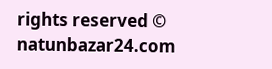rights reserved © natunbazar24.com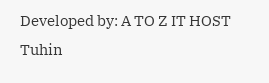Developed by: A TO Z IT HOST
Tuhin